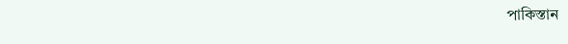পাকিস্তান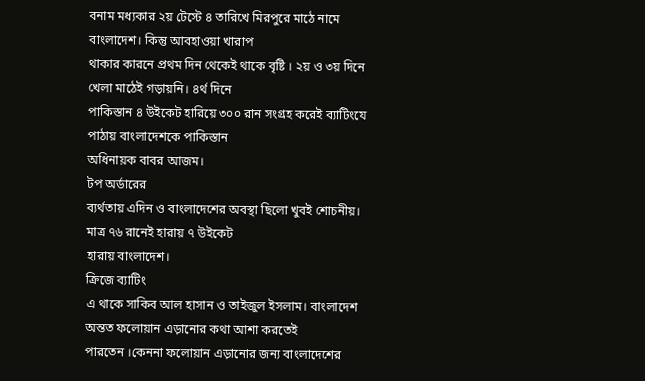বনাম মধ্যকার ২য় টেস্টে ৪ তারিখে মিরপুরে মাঠে নামে বাংলাদেশ। কিন্তু আবহাওয়া খারাপ
থাকার কারনে প্রথম দিন থেকেই থাকে বৃষ্টি । ২য় ও ৩য় দিনে খেলা মাঠেই গড়ায়নি। ৪র্থ দিনে
পাকিস্তান ৪ উইকেট হারিয়ে ৩০০ রান সংগ্রহ করেই ব্যাটিংযে পাঠায় বাংলাদেশকে পাকিস্তান
অধিনায়ক বাবর আজম।
টপ অর্ডারের
ব্যর্থতায় এদিন ও বাংলাদেশের অবস্থা ছিলো খুবই শোচনীয়। মাত্র ৭৬ রানেই হারায় ৭ উইকেট
হারায় বাংলাদেশ।
ক্রিজে ব্যাটিং
এ থাকে সাকিব আল হাসান ও তাইজুল ইসলাম। বাংলাদেশ অন্তত ফলোয়ান এড়ানোর কথা আশা করতেই
পারতেন ।কেননা ফলোয়ান এড়ানোর জন্য বাংলাদেশের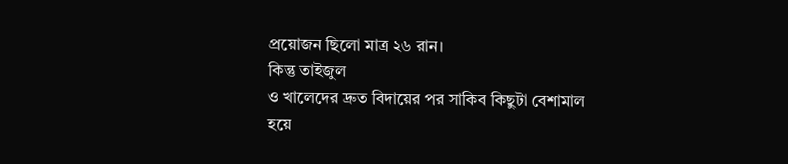প্রয়োজন ছিলো মাত্র ২৬ রান।
কিন্তু তাইজুল
ও খালেদের দ্রুত বিদায়ের পর সাকিব কিছুটা বেশামাল হয়ে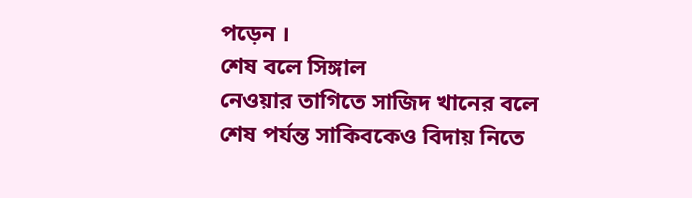পড়েন ।
শেষ বলে সিঙ্গাল
নেওয়ার তাগিতে সাজিদ খানের বলে শেষ পর্যন্ত সাকিবকেও বিদায় নিতে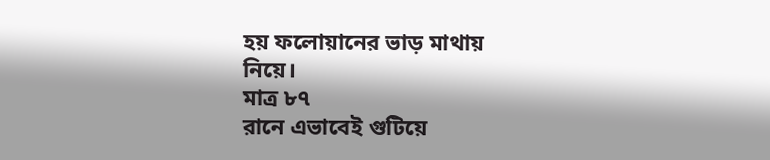হয় ফলোয়ানের ভাড় মাথায়
নিয়ে।
মাত্র ৮৭
রানে এভাবেই গুটিয়ে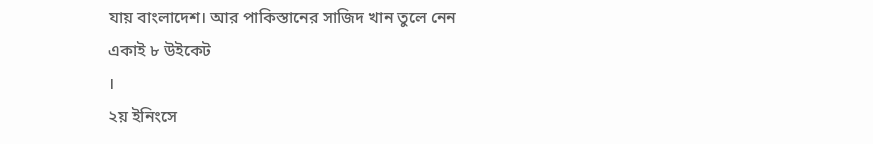যায় বাংলাদেশ। আর পাকিস্তানের সাজিদ খান তুলে নেন একাই ৮ উইকেট
।
২য় ইনিংসে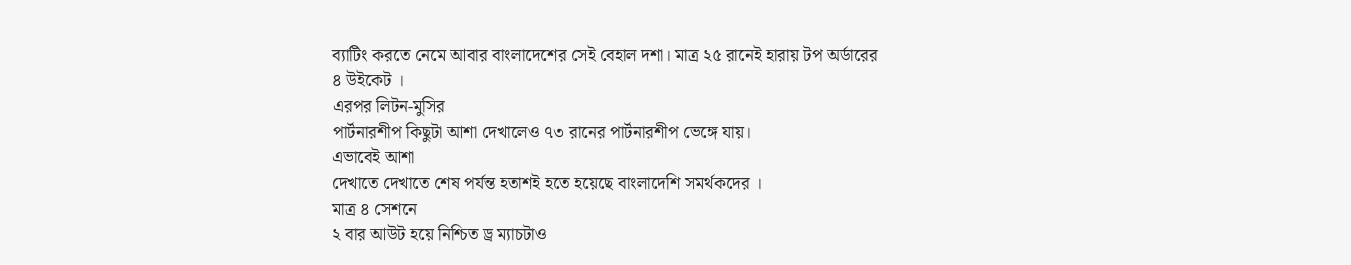ব্যাটিং করতে নেমে আবার বাংলাদেশের সেই বেহাল দশা। মাত্র ২৫ রানেই হারায় টপ অর্ডারের
৪ উইকেট ।
এরপর লিটন-মুসির
পার্টনারশীপ কিছুটা আশা দেখালেও ৭৩ রানের পার্টনারশীপ ভেঙ্গে যায়।
এভাবেই আশা
দেখাতে দেখাতে শেষ পর্যন্ত হতাশই হতে হয়েছে বাংলাদেশি সমর্থকদের ।
মাত্র ৪ সেশনে
২ বার আউট হয়ে নিশ্চিত ড্র ম্যাচটাও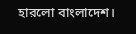হারলো বাংলাদেশ।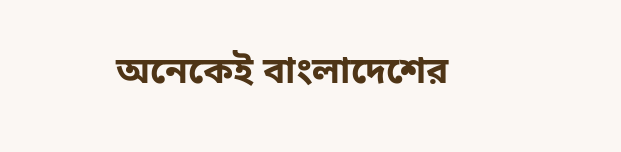অনেকেই বাংলাদেশের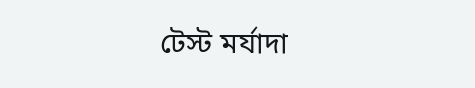টেস্ট মর্যাদা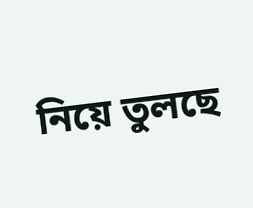নিয়ে তুলছে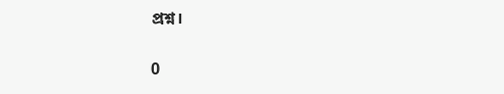প্রশ্ন।

0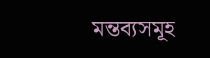মন্তব্যসমূহ